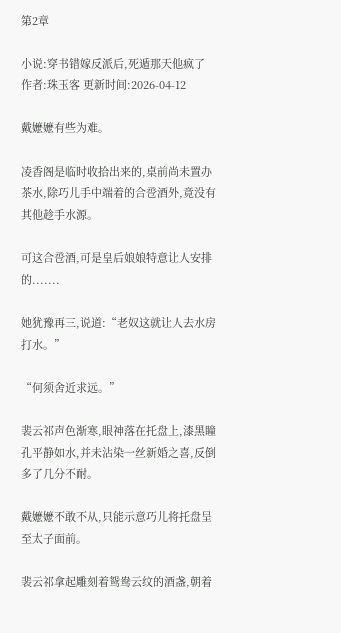第2章

小说:穿书错嫁反派后,死遁那天他疯了 作者:珠玉客 更新时间:2026-04-12

戴嬷嬷有些为难。

凌香阁是临时收拾出来的,桌前尚未置办茶水,除巧儿手中端着的合卺酒外,竟没有其他趁手水源。

可这合卺酒,可是皇后娘娘特意让人安排的.......

她犹豫再三,说道:“老奴这就让人去水房打水。”

“何须舍近求远。”

裴云祁声色渐寒,眼神落在托盘上,漆黑瞳孔平静如水,并未沾染一丝新婚之喜,反倒多了几分不耐。

戴嬷嬷不敢不从,只能示意巧儿将托盘呈至太子面前。

裴云祁拿起雕刻着鸳鸯云纹的酒盏,朝着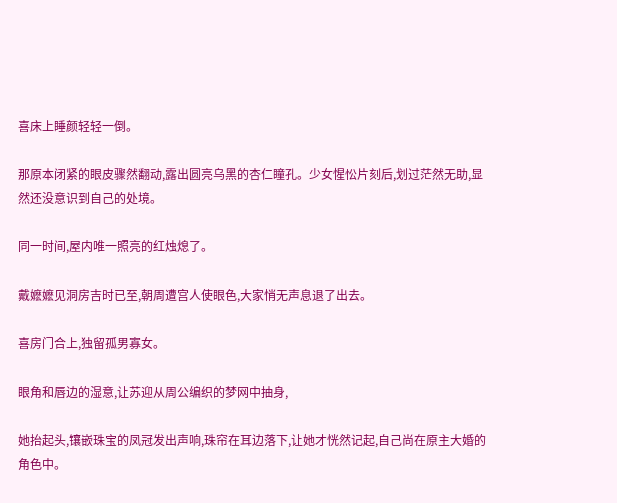喜床上睡颜轻轻一倒。

那原本闭紧的眼皮骤然翻动,露出圆亮乌黑的杏仁瞳孔。少女惺忪片刻后,划过茫然无助,显然还没意识到自己的处境。

同一时间,屋内唯一照亮的红烛熄了。

戴嬷嬷见洞房吉时已至,朝周遭宫人使眼色,大家悄无声息退了出去。

喜房门合上,独留孤男寡女。

眼角和唇边的湿意,让苏迎从周公编织的梦网中抽身,

她抬起头,镶嵌珠宝的凤冠发出声响,珠帘在耳边落下,让她才恍然记起,自己尚在原主大婚的角色中。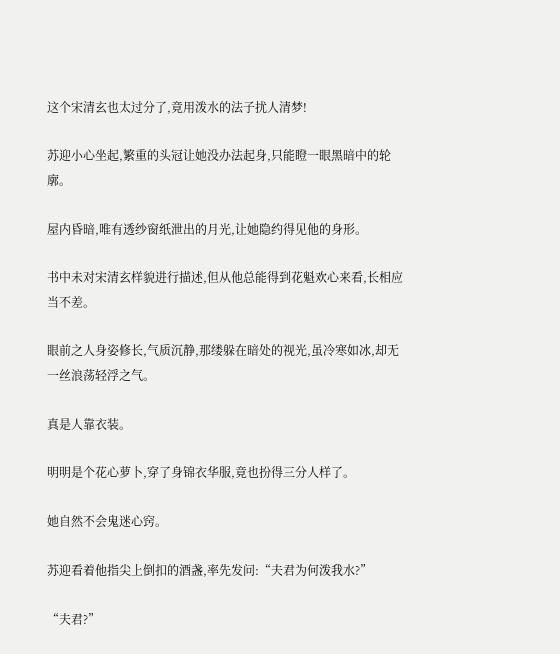这个宋清玄也太过分了,竟用泼水的法子扰人清梦!

苏迎小心坐起,繁重的头冠让她没办法起身,只能瞪一眼黑暗中的轮廓。

屋内昏暗,唯有透纱窗纸泄出的月光,让她隐约得见他的身形。

书中未对宋清玄样貌进行描述,但从他总能得到花魁欢心来看,长相应当不差。

眼前之人身姿修长,气质沉静,那缕躲在暗处的视光,虽冷寒如冰,却无一丝浪荡轻浮之气。

真是人靠衣装。

明明是个花心萝卜,穿了身锦衣华服,竟也扮得三分人样了。

她自然不会鬼迷心窍。

苏迎看着他指尖上倒扣的酒盏,率先发问:“夫君为何泼我水?”

“夫君?”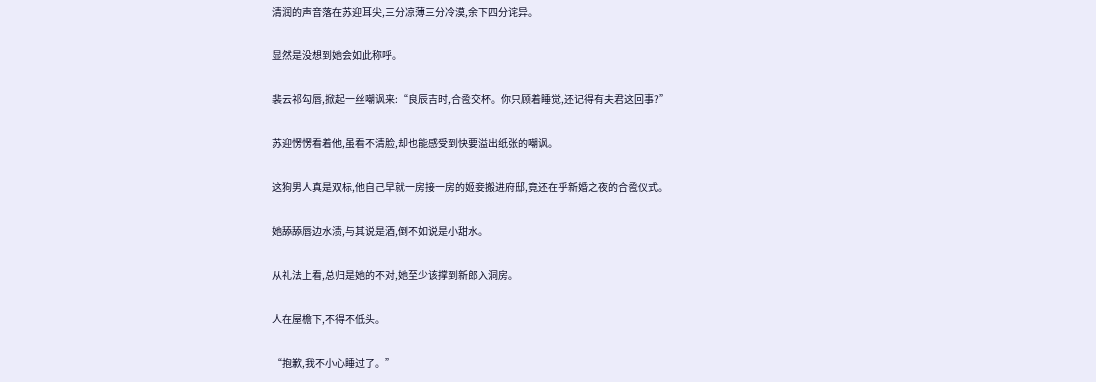清润的声音落在苏迎耳尖,三分凉薄三分冷漠,余下四分诧异。

显然是没想到她会如此称呼。

裴云祁勾唇,掀起一丝嘲讽来:“良辰吉时,合卺交杯。你只顾着睡觉,还记得有夫君这回事?”

苏迎愣愣看着他,虽看不清脸,却也能感受到快要溢出纸张的嘲讽。

这狗男人真是双标,他自己早就一房接一房的姬妾搬进府邸,竟还在乎新婚之夜的合卺仪式。

她舔舔唇边水渍,与其说是酒,倒不如说是小甜水。

从礼法上看,总归是她的不对,她至少该撑到新郎入洞房。

人在屋檐下,不得不低头。

“抱歉,我不小心睡过了。”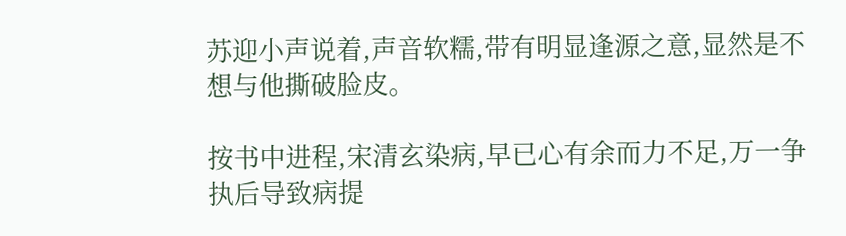苏迎小声说着,声音软糯,带有明显逢源之意,显然是不想与他撕破脸皮。

按书中进程,宋清玄染病,早已心有余而力不足,万一争执后导致病提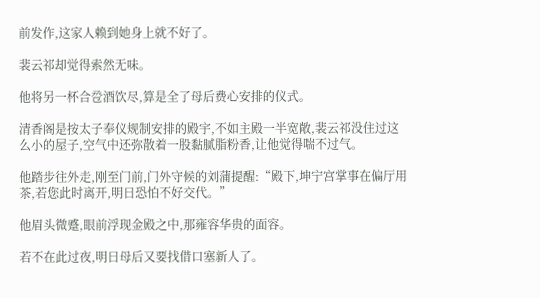前发作,这家人赖到她身上就不好了。

裴云祁却觉得索然无味。

他将另一杯合卺酒饮尽,算是全了母后费心安排的仪式。

清香阁是按太子奉仪规制安排的殿宇,不如主殿一半宽敞,裴云祁没住过这么小的屋子,空气中还弥散着一股黏腻脂粉香,让他觉得喘不过气。

他踏步往外走,刚至门前,门外守候的刘蒲提醒:“殿下,坤宁宫掌事在偏厅用茶,若您此时离开,明日恐怕不好交代。”

他眉头微蹙,眼前浮现金殿之中,那雍容华贵的面容。

若不在此过夜,明日母后又要找借口塞新人了。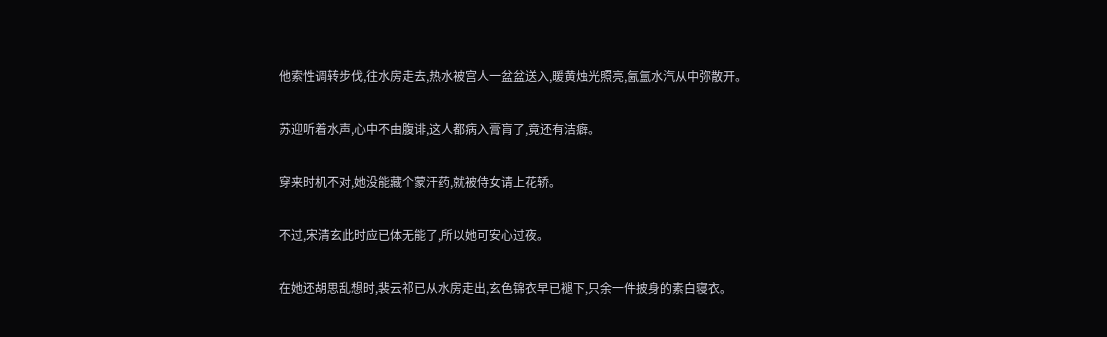他索性调转步伐,往水房走去,热水被宫人一盆盆送入,暖黄烛光照亮,氤氲水汽从中弥散开。

苏迎听着水声,心中不由腹诽,这人都病入膏肓了,竟还有洁癖。

穿来时机不对,她没能藏个蒙汗药,就被侍女请上花轿。

不过,宋清玄此时应已体无能了,所以她可安心过夜。

在她还胡思乱想时,裴云祁已从水房走出,玄色锦衣早已褪下,只余一件披身的素白寝衣。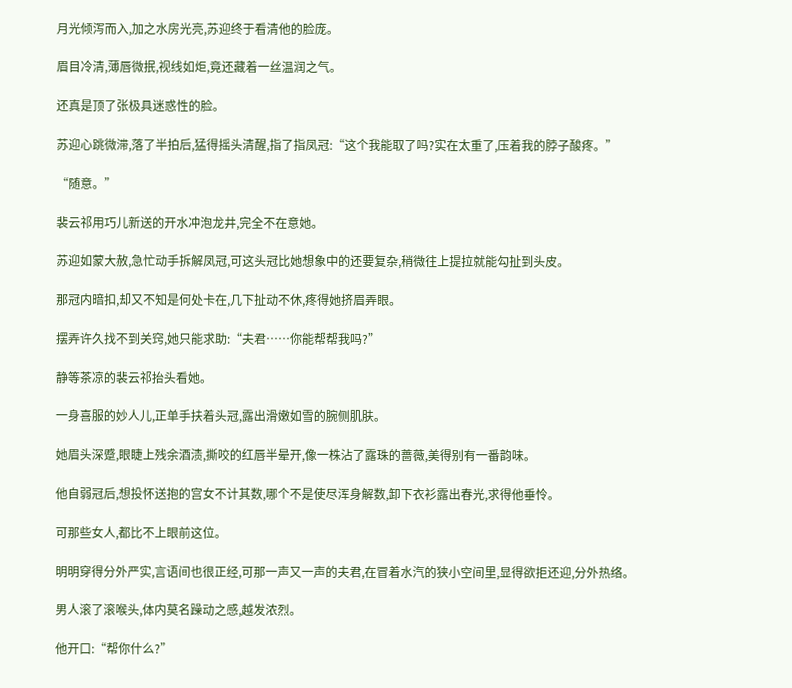月光倾泻而入,加之水房光亮,苏迎终于看清他的脸庞。

眉目冷清,薄唇微抿,视线如炬,竟还藏着一丝温润之气。

还真是顶了张极具迷惑性的脸。

苏迎心跳微滞,落了半拍后,猛得摇头清醒,指了指凤冠:“这个我能取了吗?实在太重了,压着我的脖子酸疼。”

“随意。”

裴云祁用巧儿新送的开水冲泡龙井,完全不在意她。

苏迎如蒙大赦,急忙动手拆解凤冠,可这头冠比她想象中的还要复杂,稍微往上提拉就能勾扯到头皮。

那冠内暗扣,却又不知是何处卡在,几下扯动不休,疼得她挤眉弄眼。

摆弄许久找不到关窍,她只能求助:“夫君……你能帮帮我吗?”

静等茶凉的裴云祁抬头看她。

一身喜服的妙人儿,正单手扶着头冠,露出滑嫩如雪的腕侧肌肤。

她眉头深蹙,眼睫上残余酒渍,撕咬的红唇半晕开,像一株沾了露珠的蔷薇,美得别有一番韵味。

他自弱冠后,想投怀送抱的宫女不计其数,哪个不是使尽浑身解数,卸下衣衫露出春光,求得他垂怜。

可那些女人,都比不上眼前这位。

明明穿得分外严实,言语间也很正经,可那一声又一声的夫君,在冒着水汽的狭小空间里,显得欲拒还迎,分外热络。

男人滚了滚喉头,体内莫名躁动之感,越发浓烈。

他开口:“帮你什么?”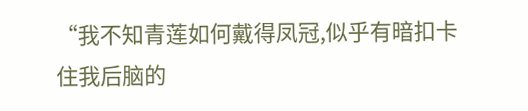“我不知青莲如何戴得凤冠,似乎有暗扣卡住我后脑的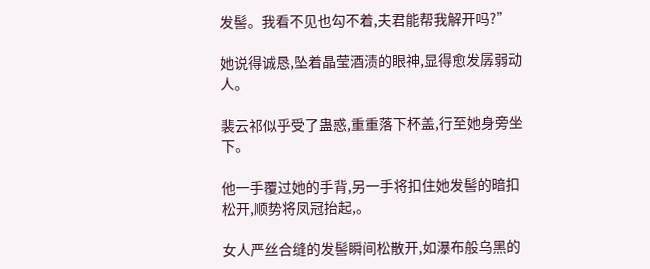发髻。我看不见也勾不着,夫君能帮我解开吗?”

她说得诚恳,坠着晶莹酒渍的眼神,显得愈发孱弱动人。

裴云祁似乎受了蛊惑,重重落下杯盖,行至她身旁坐下。

他一手覆过她的手背,另一手将扣住她发髻的暗扣松开,顺势将凤冠抬起,。

女人严丝合缝的发髻瞬间松散开,如瀑布般乌黑的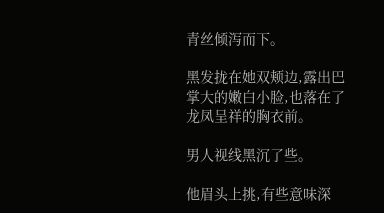青丝倾泻而下。

黑发拢在她双颊边,露出巴掌大的嫩白小脸,也落在了龙凤呈祥的胸衣前。

男人视线黑沉了些。

他眉头上挑,有些意味深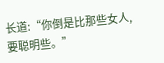长道:“你倒是比那些女人,要聪明些。”